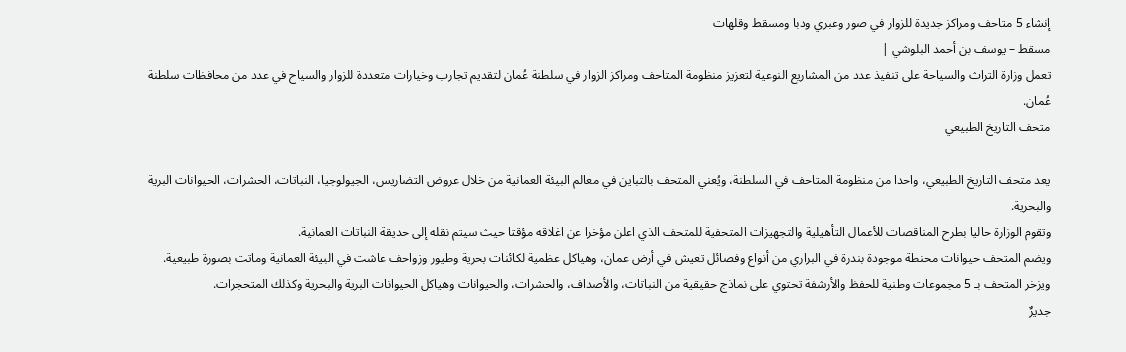إنشاء 5 متاحف ومراكز جديدة للزوار في صور وعبري ودبا ومسقط وقلهات
مسقط – يوسف بن أحمد البلوشي |
تعمل وزارة التراث والسياحة على تنفيذ عدد من المشاريع النوعية لتعزيز منظومة المتاحف ومراكز الزوار في سلطنة عُمان لتقديم تجارب وخيارات متعددة للزوار والسياح في عدد من محافظات سلطنة عُمان.
متحف التاريخ الطبيعي

يعد متحف التاريخ الطبيعي، واحدا من منظومة المتاحف في السلطنة، ويُعني المتحف بالتباين في معالم البيئة العمانية من خلال عروض التضاريس، الجيولوجيا، النباتات، الحشرات، الحيوانات البرية والبحرية.
وتقوم الوزارة حاليا بطرح المناقصات للأعمال التأهيلية والتجهيزات المتحفية للمتحف الذي اعلن مؤخرا عن اغلاقه مؤقتا حيث سيتم نقله إلى حديقة النباتات العمانية.
ويضم المتحف حيوانات محنطة موجودة بندرة في البراري من أنواع وفصائل تعيش في أرض عمان، وهياكل عظمية لكائنات بحرية وطيور وزواحف عاشت في البيئة العمانية وماتت بصورة طبيعية.
ويزخر المتحف بـ 5 مجموعات وطنية للحفظ والأرشفة تحتوي على نماذج حقيقية من النباتات، والأصداف، والحشرات، والحيوانات وهياكل الحيوانات البرية والبحرية وكذلك المتحجرات.
جديرٌ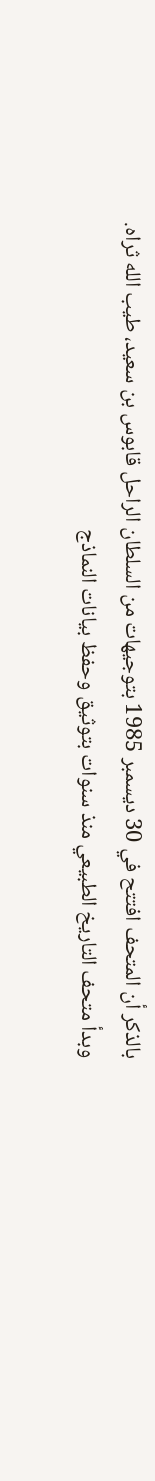بالذكر أن المتحف افتتح في 30 ديسمبر 1985 بتوجيهات من السلطان الراحل قابوس بن سعيد، طيب الله ثراه.
وبدأ متحف التاريخ الطبيعي منذ سنوات بتوثيق وحفظ بيانات النماذج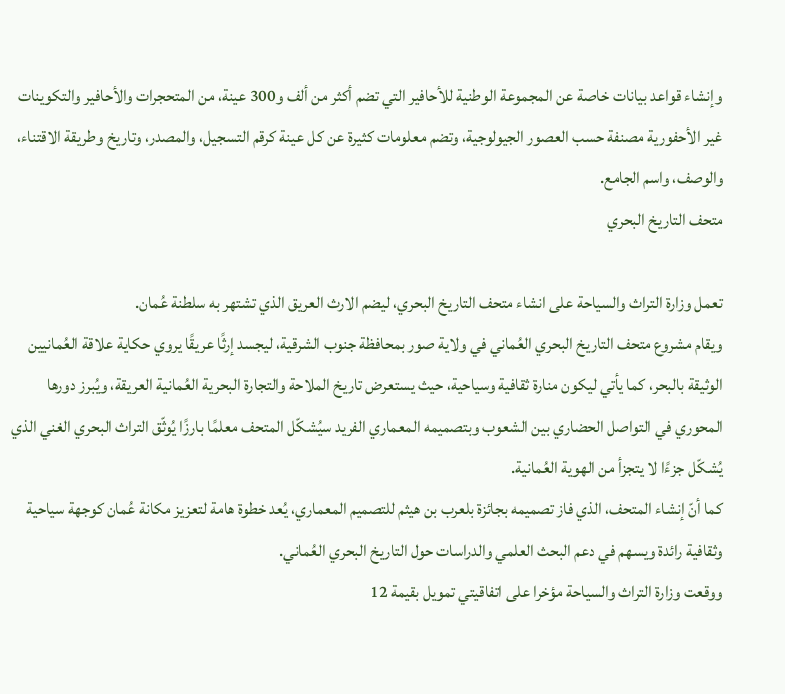وإنشاء قواعد بيانات خاصة عن المجموعة الوطنية للأحافير التي تضم أكثر من ألف و300 عينة، من المتحجرات والأحافير والتكوينات غير الأحفورية مصنفة حسب العصور الجيولوجية، وتضم معلومات كثيرة عن كل عينة كرقم التسجيل، والمصدر، وتاريخ وطريقة الاقتناء، والوصف، واسم الجامع.
متحف التاريخ البحري

تعمل وزارة التراث والسياحة على انشاء متحف التاريخ البحري، ليضم الارث العريق الذي تشتهر به سلطنة عُمان.
ويقام مشروع متحف التاريخ البحري العُماني في ولاية صور بمحافظة جنوب الشرقية، ليجسد إرثًا عريقًا يروي حكاية علاقة العُمانيين الوثيقة بالبحر، كما يأتي ليكون منارة ثقافية وسياحية، حيث يستعرض تاريخ الملاحة والتجارة البحرية العُمانية العريقة، ويُبرز دورها المحوري في التواصل الحضاري بين الشعوب وبتصميمه المعماري الفريد سيُشكّل المتحف معلمًا بارزًا يُوثّق التراث البحري الغني الذي يُشكّل جزءًا لا يتجزأ من الهوية العُمانية.
كما أنّ إنشاء المتحف، الذي فاز تصميمه بجائزة بلعرب بن هيثم للتصميم المعماري، يُعد خطوة هامة لتعزيز مكانة عُمان كوجهة سياحية وثقافية رائدة ويسهم في دعم البحث العلمي والدراسات حول التاريخ البحري العُماني.
ووقعت وزارة التراث والسياحة مؤخرا على اتفاقيتي تمويل بقيمة 12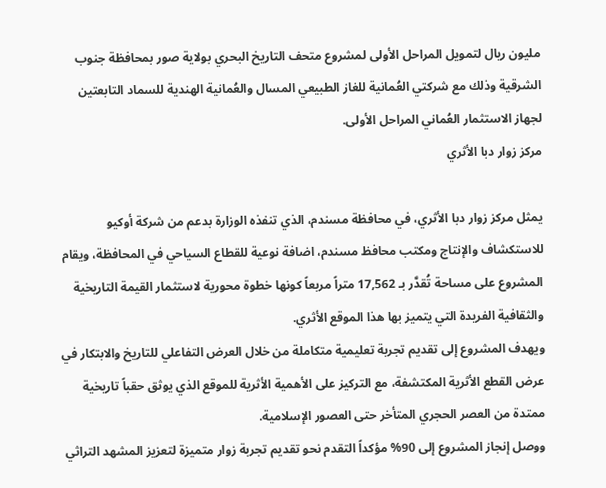مليون ريال لتمويل المراحل الأولى لمشروع متحف التاريخ البحري بولاية صور بمحافظة جنوب الشرقية وذلك مع شركتي العُمانية للغاز الطبيعي المسال والعُمانية الهندية للسماد التابعتين لجهاز الاستثمار العُماني المراحل الأولى.
مركز زوار دبا الأثري

يمثل مركز زوار دبا الأثري، في محافظة مسندم، الذي تنفذه الوزارة بدعم من شركة أوكيو للاستكشاف والإنتاج ومكتب محافظ مسندم، اضافة نوعية للقطاع السياحي في المحافظة، ويقام المشروع على مساحة تُقدَّر بـ 17,562 متراً مربعاً كونها خطوة محورية لاستثمار القيمة التاريخية والثقافية الفريدة التي يتميز بها هذا الموقع الأثري.
ويهدف المشروع إلى تقديم تجربة تعليمية متكاملة من خلال العرض التفاعلي للتاريخ والابتكار في عرض القطع الأثرية المكتشفة، مع التركيز على الأهمية الأثرية للموقع الذي يوثق حقباً تاريخية ممتدة من العصر الحجري المتأخر حتى العصور الإسلامية.
ووصل إنجاز المشروع إلى 90% مؤكداً التقدم نحو تقديم تجربة زوار متميزة لتعزيز المشهد التراثي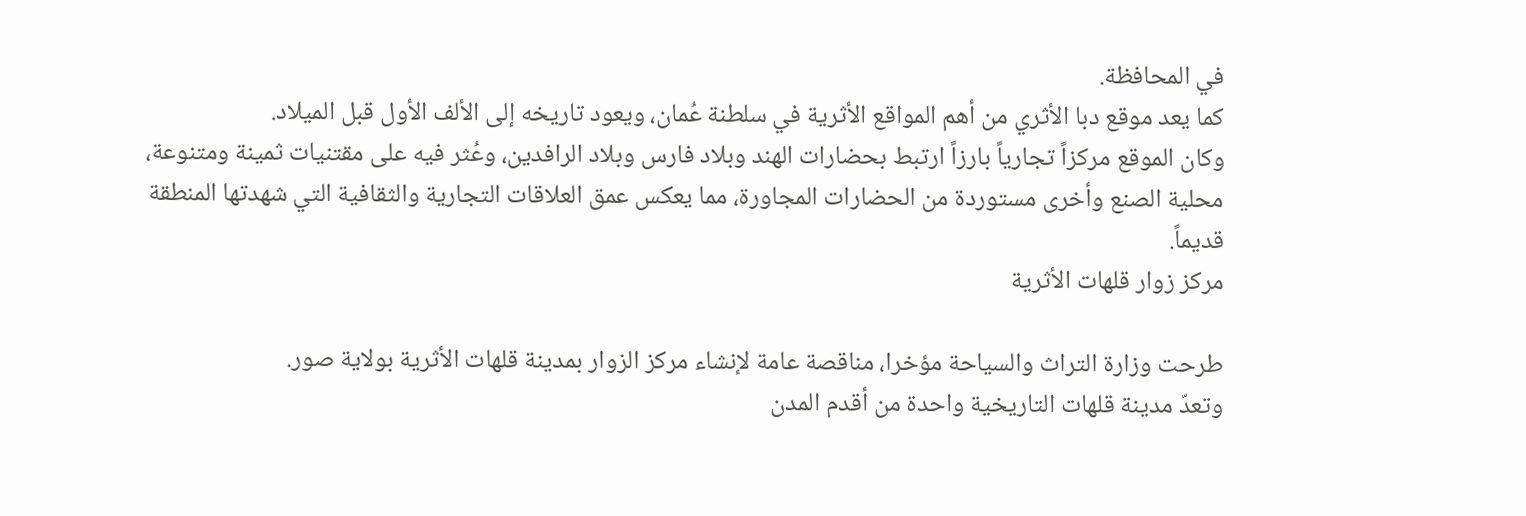في المحافظة.
كما يعد موقع دبا الأثري من أهم المواقع الأثرية في سلطنة عُمان، ويعود تاريخه إلى الألف الأول قبل الميلاد.
وكان الموقع مركزاً تجارياً بارزاً ارتبط بحضارات الهند وبلاد فارس وبلاد الرافدين، وعُثر فيه على مقتنيات ثمينة ومتنوعة، محلية الصنع وأخرى مستوردة من الحضارات المجاورة، مما يعكس عمق العلاقات التجارية والثقافية التي شهدتها المنطقة قديماً.
مركز زوار قلهات الأثرية

طرحت وزارة التراث والسياحة مؤخرا، مناقصة عامة لإنشاء مركز الزوار بمدينة قلهات الأثرية بولاية صور.
وتعدّ مدينة قلهات التاريخية واحدة من أقدم المدن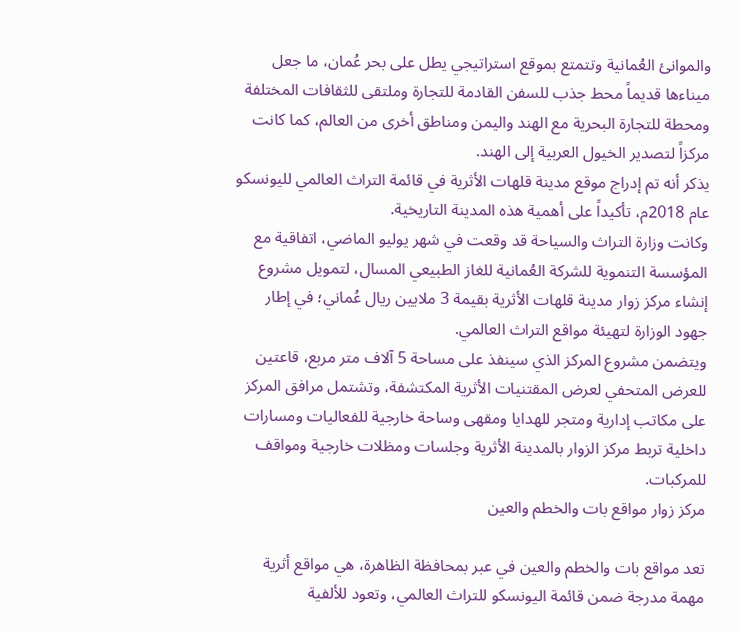والموانئ العُمانية وتتمتع بموقع استراتيجي يطل على بحر عُمان، ما جعل ميناءها قديماً محط جذب للسفن القادمة للتجارة وملتقى للثقافات المختلفة ومحطة للتجارة البحرية مع الهند واليمن ومناطق أخرى من العالم، كما كانت مركزاً لتصدير الخيول العربية إلى الهند.
يذكر أنه تم إدراج موقع مدينة قلهات الأثرية في قائمة التراث العالمي لليونسكو عام 2018م، تأكيداً على أهمية هذه المدينة التاريخية.
وكانت وزارة التراث والسياحة قد وقعت في شهر يوليو الماضي، اتفاقية مع المؤسسة التنموية للشركة العُمانية للغاز الطبيعي المسال، لتمويل مشروع إنشاء مركز زوار مدينة قلهات الأثرية بقيمة 3 ملايين ريال عُماني؛ في إطار جهود الوزارة لتهيئة مواقع التراث العالمي.
ويتضمن مشروع المركز الذي سينفذ على مساحة 5 آلاف متر مربع، قاعتين للعرض المتحفي لعرض المقتنيات الأثرية المكتشفة، وتشتمل مرافق المركز على مكاتب إدارية ومتجر للهدايا ومقهى وساحة خارجية للفعاليات ومسارات داخلية تربط مركز الزوار بالمدينة الأثرية وجلسات ومظلات خارجية ومواقف للمركبات.
مركز زوار مواقع بات والخطم والعين

تعد مواقع بات والخطم والعين في عبر بمحافظة الظاهرة، هي مواقع أثرية مهمة مدرجة ضمن قائمة اليونسكو للتراث العالمي، وتعود للألفية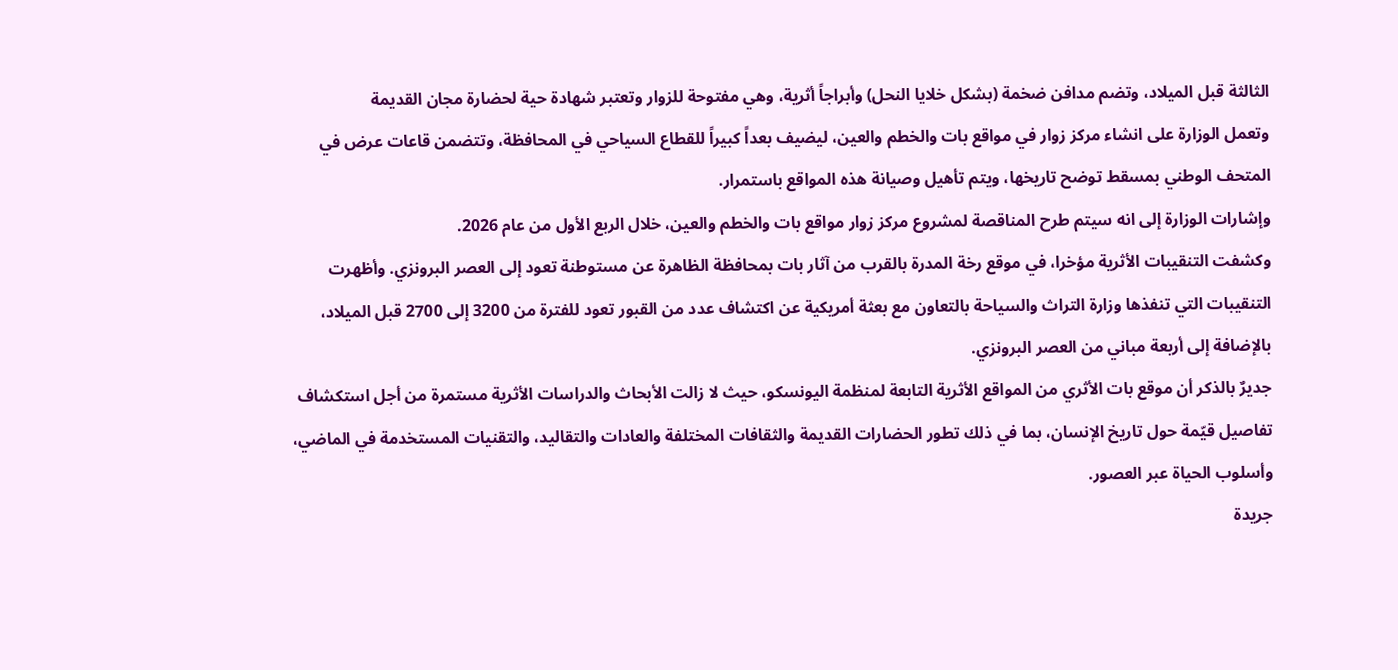الثالثة قبل الميلاد، وتضم مدافن ضخمة (بشكل خلايا النحل) وأبراجاً أثرية، وهي مفتوحة للزوار وتعتبر شهادة حية لحضارة مجان القديمة
وتعمل الوزارة على انشاء مركز زوار في مواقع بات والخطم والعين، ليضيف بعداً كبيراً للقطاع السياحي في المحافظة، وتتضمن قاعات عرض في المتحف الوطني بمسقط توضح تاريخها، ويتم تأهيل وصيانة هذه المواقع باستمرار.
وإشارات الوزارة إلى انه سيتم طرح المناقصة لمشروع مركز زوار مواقع بات والخطم والعين، خلال الربع الأول من عام 2026.
وكشفت التنقيبات الأثرية مؤخرا، في موقع رخة المدرة بالقرب من آثار بات بمحافظة الظاهرة عن مستوطنة تعود إلى العصر البرونزي. وأظهرت التنقيبات التي تنفذها وزارة التراث والسياحة بالتعاون مع بعثة أمريكية عن اكتشاف عدد من القبور تعود للفترة من 3200 إلى 2700 قبل الميلاد، بالإضافة إلى أربعة مباني من العصر البرونزي.
جديرٌ بالذكر أن موقع بات الأثري من المواقع الأثرية التابعة لمنظمة اليونسكو، حيث لا زالت الأبحاث والدراسات الأثرية مستمرة من أجل استكشاف تفاصيل قيّمة حول تاريخ الإنسان، بما في ذلك تطور الحضارات القديمة والثقافات المختلفة والعادات والتقاليد، والتقنيات المستخدمة في الماضي، وأسلوب الحياة عبر العصور.
جريدة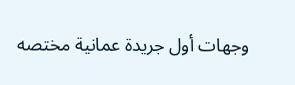وجهات أول جريدة عمانية مختصه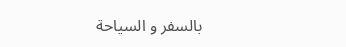بالسفر و السياحة